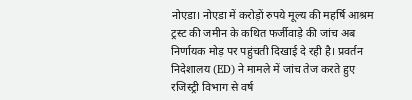नोएडा। नोएडा में करोड़ों रुपये मूल्य की महर्षि आश्रम ट्रस्ट की जमीन के कथित फर्जीवाड़े की जांच अब निर्णायक मोड़ पर पहुंचती दिखाई दे रही है। प्रवर्तन निदेशालय (ED) ने मामले में जांच तेज करते हुए रजिस्ट्री विभाग से वर्ष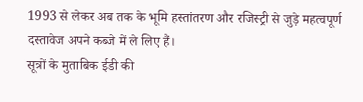1993 से लेकर अब तक के भूमि हस्तांतरण और रजिस्ट्री से जुड़े महत्वपूर्ण दस्तावेज अपने कब्जे में ले लिए हैं।
सूत्रों के मुताबिक ईडी की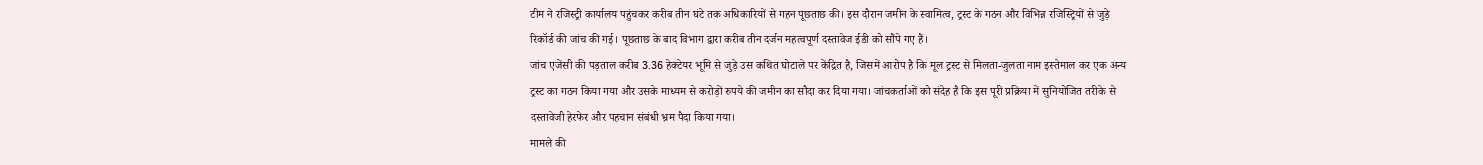टीम ने रजिस्ट्री कार्यालय पहुंचकर करीब तीन घंटे तक अधिकारियों से गहन पूछताछ की। इस दौरान जमीन के स्वामित्व, ट्रस्ट के गठन और विभिन्न रजिस्ट्रियों से जुड़े रिकॉर्ड की जांच की गई। पूछताछ के बाद विभाग द्वारा करीब तीन दर्जन महत्वपूर्ण दस्तावेज ईडी को सौंपे गए हैं।
जांच एजेंसी की पड़ताल करीब 3.36 हेक्टेयर भूमि से जुड़े उस कथित घोटाले पर केंद्रित है, जिसमें आरोप है कि मूल ट्रस्ट से मिलता-जुलता नाम इस्तेमाल कर एक अन्य ट्रस्ट का गठन किया गया और उसके माध्यम से करोड़ों रुपये की जमीन का सौदा कर दिया गया। जांचकर्ताओं को संदेह है कि इस पूरी प्रक्रिया में सुनियोजित तरीके से दस्तावेजी हेरफेर और पहचान संबंधी भ्रम पैदा किया गया।
मामले की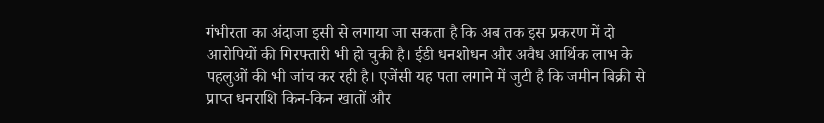गंभीरता का अंदाजा इसी से लगाया जा सकता है कि अब तक इस प्रकरण में दो आरोपियों की गिरफ्तारी भी हो चुकी है। ईडी धनशोधन और अवैध आर्थिक लाभ के पहलुओं की भी जांच कर रही है। एजेंसी यह पता लगाने में जुटी है कि जमीन बिक्री से प्राप्त धनराशि किन-किन खातों और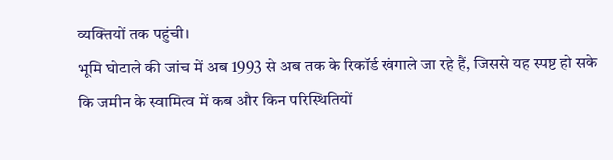व्यक्तियों तक पहुंची।
भूमि घोटाले की जांच में अब 1993 से अब तक के रिकॉर्ड खंगाले जा रहे हैं, जिससे यह स्पष्ट हो सके कि जमीन के स्वामित्व में कब और किन परिस्थितियों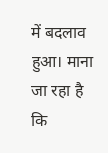में बदलाव हुआ। माना जा रहा है कि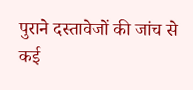पुराने दस्तावेजों की जांच से कई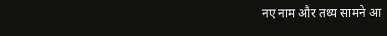नए नाम और तथ्य सामने आ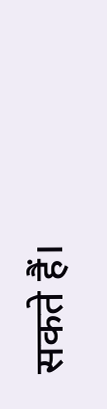सकते हैं।